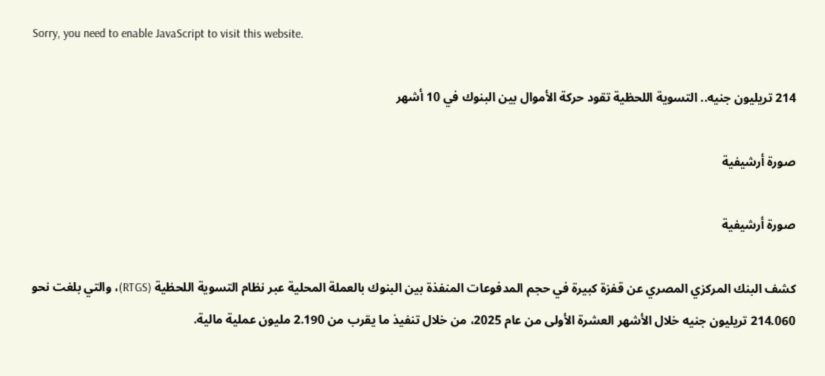Sorry, you need to enable JavaScript to visit this website.

214 تريليون جنيه.. التسوية اللحظية تقود حركة الأموال بين البنوك في 10 أشهر

صورة أرشيفية

صورة أرشيفية

كشف البنك المركزي المصري عن قفزة كبيرة في حجم المدفوعات المنفذة بين البنوك بالعملة المحلية عبر نظام التسوية اللحظية (RTGS)، والتي بلغت نحو 214.060 تريليون جنيه خلال الأشهر العشرة الأولى من عام 2025، من خلال تنفيذ ما يقرب من 2.190 مليون عملية مالية.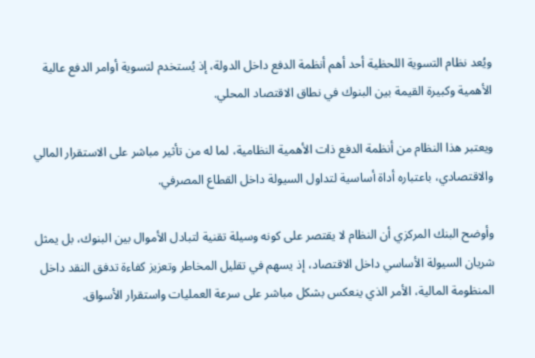ويُعد نظام التسوية اللحظية أحد أهم أنظمة الدفع داخل الدولة، إذ يُستخدم لتسوية أوامر الدفع عالية الأهمية وكبيرة القيمة بين البنوك في نطاق الاقتصاد المحلي.

ويعتبر هذا النظام من أنظمة الدفع ذات الأهمية النظامية، لما له من تأثير مباشر على الاستقرار المالي والاقتصادي، باعتباره أداة أساسية لتداول السيولة داخل القطاع المصرفي.

وأوضح البنك المركزي أن النظام لا يقتصر على كونه وسيلة تقنية لتبادل الأموال بين البنوك، بل يمثل شريان السيولة الأساسي داخل الاقتصاد، إذ يسهم في تقليل المخاطر وتعزيز كفاءة تدفق النقد داخل المنظومة المالية، الأمر الذي ينعكس بشكل مباشر على سرعة العمليات واستقرار الأسواق.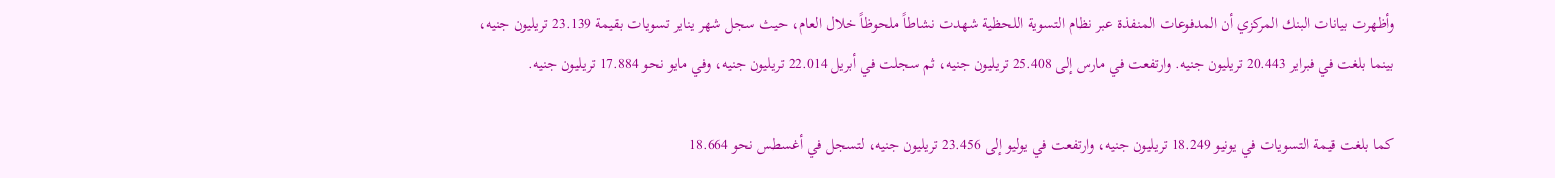وأظهرت بيانات البنك المركزي أن المدفوعات المنفذة عبر نظام التسوية اللحظية شهدت نشاطاً ملحوظاً خلال العام، حيث سجل شهر يناير تسويات بقيمة 23.139 تريليون جنيه، بينما بلغت في فبراير 20.443 تريليون جنيه. وارتفعت في مارس إلى 25.408 تريليون جنيه، ثم سجلت في أبريل 22.014 تريليون جنيه، وفي مايو نحو 17.884 تريليون جنيه.

كما بلغت قيمة التسويات في يونيو 18.249 تريليون جنيه، وارتفعت في يوليو إلى 23.456 تريليون جنيه، لتسجل في أغسطس نحو 18.664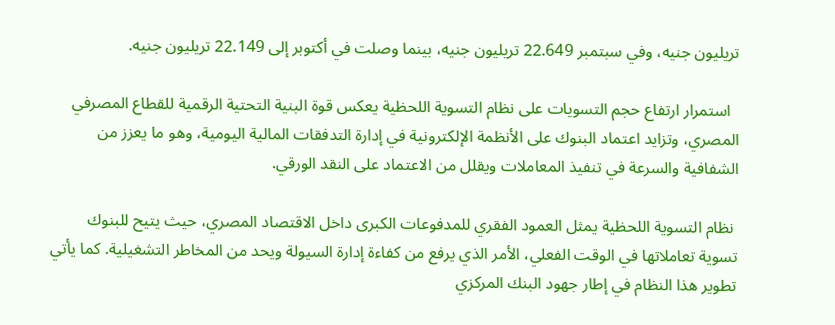تريليون جنيه، وفي سبتمبر 22.649 تريليون جنيه، بينما وصلت في أكتوبر إلى 22.149 تريليون جنيه.

  استمرار ارتفاع حجم التسويات على نظام التسوية اللحظية يعكس قوة البنية التحتية الرقمية للقطاع المصرفي المصري، وتزايد اعتماد البنوك على الأنظمة الإلكترونية في إدارة التدفقات المالية اليومية، وهو ما يعزز من الشفافية والسرعة في تنفيذ المعاملات ويقلل من الاعتماد على النقد الورقي.

 نظام التسوية اللحظية يمثل العمود الفقري للمدفوعات الكبرى داخل الاقتصاد المصري، حيث يتيح للبنوك تسوية تعاملاتها في الوقت الفعلي، الأمر الذي يرفع من كفاءة إدارة السيولة ويحد من المخاطر التشغيلية. كما يأتي تطوير هذا النظام في إطار جهود البنك المركزي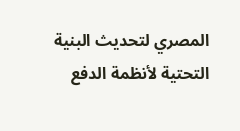المصري لتحديث البنية التحتية لأنظمة الدفع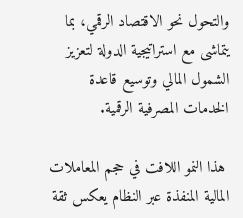والتحول نحو الاقتصاد الرقمي، بما يتماشى مع استراتيجية الدولة لتعزيز الشمول المالي وتوسيع قاعدة الخدمات المصرفية الرقمية.

 هذا النمو اللافت في حجم المعاملات المالية المنفذة عبر النظام يعكس ثقة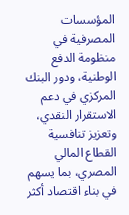المؤسسات المصرفية في منظومة الدفع الوطنية، ودور البنك المركزي في دعم الاستقرار النقدي، وتعزيز تنافسية القطاع المالي المصري، بما يسهم في بناء اقتصاد أكثر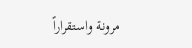مرونة واستقراراً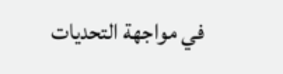في مواجهة التحديات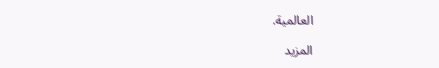العالمية.

المزيد